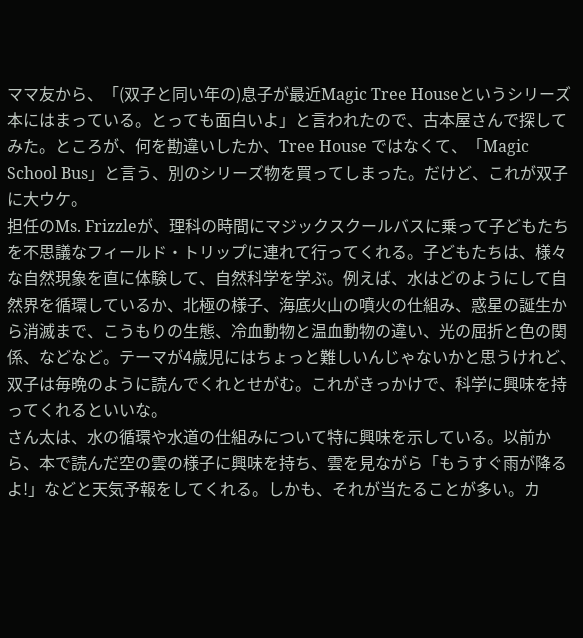ママ友から、「(双子と同い年の)息子が最近Magic Tree Houseというシリーズ本にはまっている。とっても面白いよ」と言われたので、古本屋さんで探してみた。ところが、何を勘違いしたか、Tree House ではなくて、「Magic School Bus」と言う、別のシリーズ物を買ってしまった。だけど、これが双子に大ウケ。
担任のMs. Frizzleが、理科の時間にマジックスクールバスに乗って子どもたちを不思議なフィールド・トリップに連れて行ってくれる。子どもたちは、様々な自然現象を直に体験して、自然科学を学ぶ。例えば、水はどのようにして自然界を循環しているか、北極の様子、海底火山の噴火の仕組み、惑星の誕生から消滅まで、こうもりの生態、冷血動物と温血動物の違い、光の屈折と色の関係、などなど。テーマが4歳児にはちょっと難しいんじゃないかと思うけれど、双子は毎晩のように読んでくれとせがむ。これがきっかけで、科学に興味を持ってくれるといいな。
さん太は、水の循環や水道の仕組みについて特に興味を示している。以前から、本で読んだ空の雲の様子に興味を持ち、雲を見ながら「もうすぐ雨が降るよ!」などと天気予報をしてくれる。しかも、それが当たることが多い。カ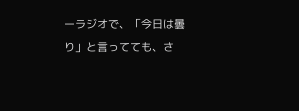ーラジオで、「今日は曇り」と言ってても、さ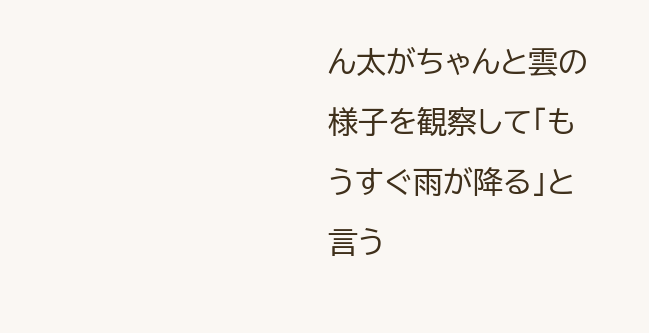ん太がちゃんと雲の様子を観察して「もうすぐ雨が降る」と言う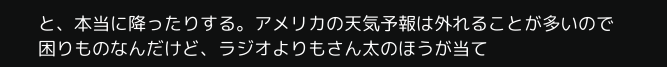と、本当に降ったりする。アメリカの天気予報は外れることが多いので困りものなんだけど、ラジオよりもさん太のほうが当て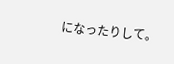になったりして。